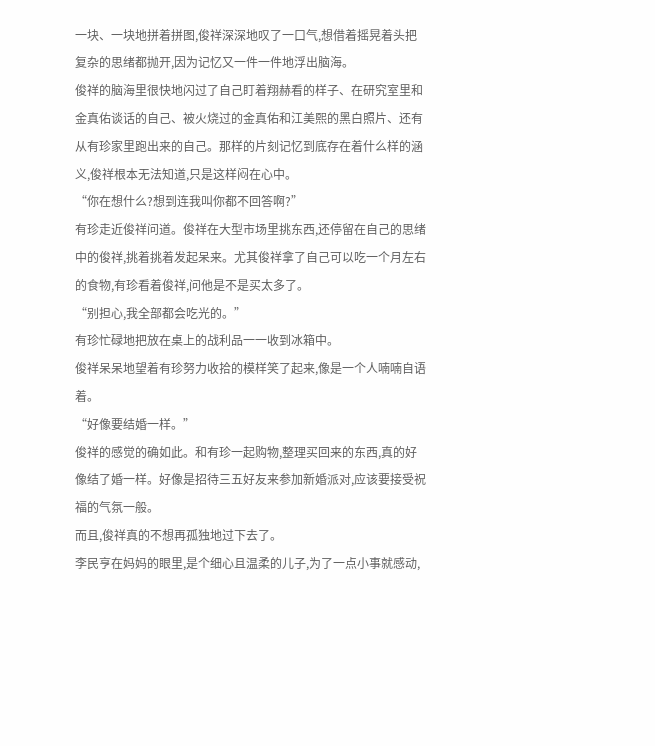一块、一块地拼着拼图,俊祥深深地叹了一口气,想借着摇晃着头把复杂的思绪都抛开,因为记忆又一件一件地浮出脑海。
俊祥的脑海里很快地闪过了自己盯着翔赫看的样子、在研究室里和金真佑谈话的自己、被火烧过的金真佑和江美熙的黑白照片、还有从有珍家里跑出来的自己。那样的片刻记忆到底存在着什么样的涵义,俊祥根本无法知道,只是这样闷在心中。
“你在想什么?想到连我叫你都不回答啊?”
有珍走近俊祥问道。俊祥在大型市场里挑东西,还停留在自己的思绪中的俊祥,挑着挑着发起呆来。尤其俊祥拿了自己可以吃一个月左右的食物,有珍看着俊祥,问他是不是买太多了。
“别担心,我全部都会吃光的。”
有珍忙碌地把放在桌上的战利品一一收到冰箱中。
俊祥呆呆地望着有珍努力收拾的模样笑了起来,像是一个人喃喃自语着。
“好像要结婚一样。”
俊祥的感觉的确如此。和有珍一起购物,整理买回来的东西,真的好像结了婚一样。好像是招待三五好友来参加新婚派对,应该要接受祝福的气氛一般。
而且,俊祥真的不想再孤独地过下去了。
李民亨在妈妈的眼里,是个细心且温柔的儿子,为了一点小事就感动,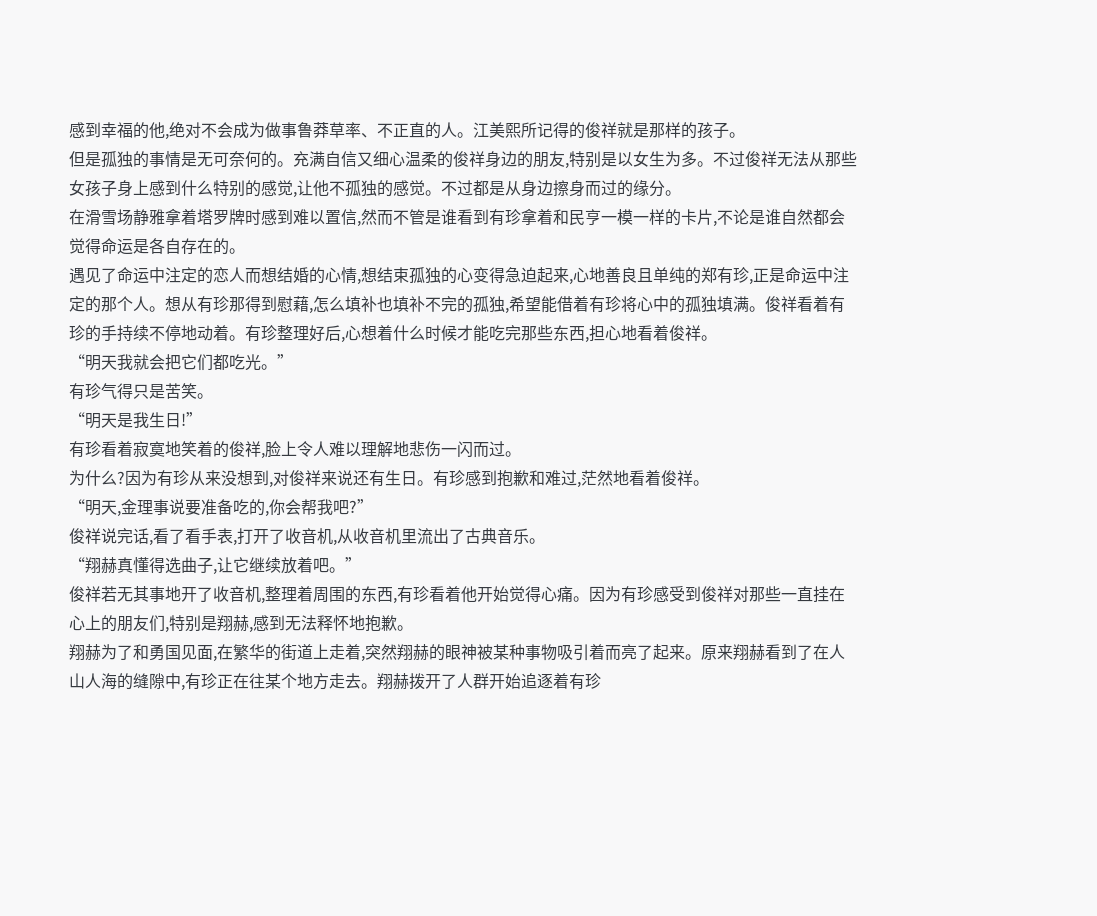感到幸福的他,绝对不会成为做事鲁莽草率、不正直的人。江美熙所记得的俊祥就是那样的孩子。
但是孤独的事情是无可奈何的。充满自信又细心温柔的俊祥身边的朋友,特别是以女生为多。不过俊祥无法从那些女孩子身上感到什么特别的感觉,让他不孤独的感觉。不过都是从身边擦身而过的缘分。
在滑雪场静雅拿着塔罗牌时感到难以置信,然而不管是谁看到有珍拿着和民亨一模一样的卡片,不论是谁自然都会觉得命运是各自存在的。
遇见了命运中注定的恋人而想结婚的心情,想结束孤独的心变得急迫起来,心地善良且单纯的郑有珍,正是命运中注定的那个人。想从有珍那得到慰藉,怎么填补也填补不完的孤独,希望能借着有珍将心中的孤独填满。俊祥看着有珍的手持续不停地动着。有珍整理好后,心想着什么时候才能吃完那些东西,担心地看着俊祥。
“明天我就会把它们都吃光。”
有珍气得只是苦笑。
“明天是我生日!”
有珍看着寂寞地笑着的俊祥,脸上令人难以理解地悲伤一闪而过。
为什么?因为有珍从来没想到,对俊祥来说还有生日。有珍感到抱歉和难过,茫然地看着俊祥。
“明天,金理事说要准备吃的,你会帮我吧?”
俊祥说完话,看了看手表,打开了收音机,从收音机里流出了古典音乐。
“翔赫真懂得选曲子,让它继续放着吧。”
俊祥若无其事地开了收音机,整理着周围的东西,有珍看着他开始觉得心痛。因为有珍感受到俊祥对那些一直挂在心上的朋友们,特别是翔赫,感到无法释怀地抱歉。
翔赫为了和勇国见面,在繁华的街道上走着,突然翔赫的眼神被某种事物吸引着而亮了起来。原来翔赫看到了在人山人海的缝隙中,有珍正在往某个地方走去。翔赫拨开了人群开始追逐着有珍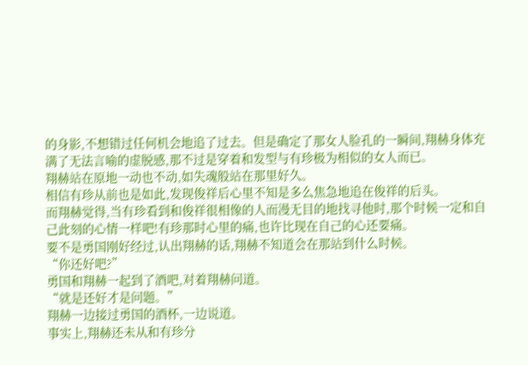的身影,不想错过任何机会地追了过去。但是确定了那女人脸孔的一瞬间,翔赫身体充满了无法言喻的虚脱感,那不过是穿着和发型与有珍极为相似的女人而已。
翔赫站在原地一动也不动,如失魂般站在那里好久。
相信有珍从前也是如此,发现俊祥后心里不知是多么焦急地追在俊祥的后头。
而翔赫觉得,当有珍看到和俊祥很相像的人而漫无目的地找寻他时,那个时候一定和自己此刻的心情一样吧!有珍那时心里的痛,也许比现在自己的心还要痛。
要不是勇国刚好经过,认出翔赫的话,翔赫不知道会在那站到什么时候。
“你还好吧?”
勇国和翔赫一起到了酒吧,对着翔赫问道。
“就是还好才是问题。”
翔赫一边接过勇国的酒杯,一边说道。
事实上,翔赫还未从和有珍分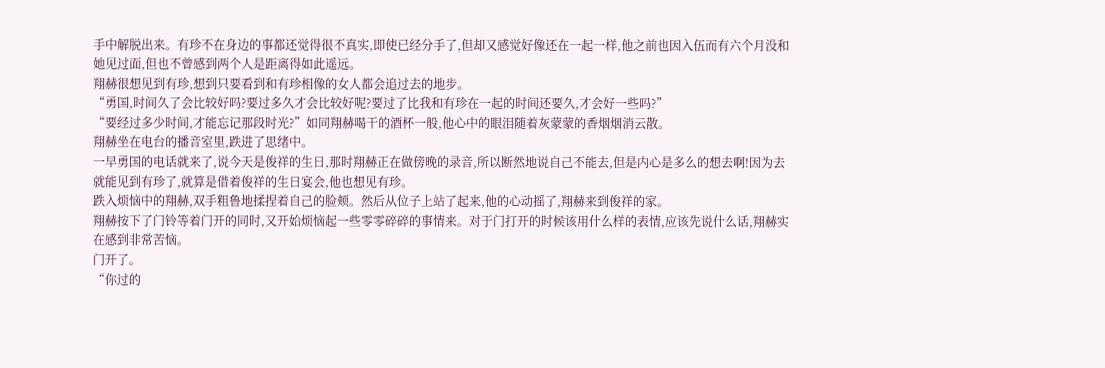手中解脱出来。有珍不在身边的事都还觉得很不真实,即使已经分手了,但却又感觉好像还在一起一样,他之前也因入伍而有六个月没和她见过面,但也不曾感到两个人是距离得如此遥远。
翔赫很想见到有珍,想到只要看到和有珍相像的女人都会追过去的地步。
“勇国,时间久了会比较好吗?要过多久才会比较好呢?要过了比我和有珍在一起的时间还要久,才会好一些吗?”
“要经过多少时间,才能忘记那段时光?”如同翔赫喝干的酒杯一般,他心中的眼泪随着灰蒙蒙的香烟烟消云散。
翔赫坐在电台的播音室里,跌进了思绪中。
一早勇国的电话就来了,说今天是俊祥的生日,那时翔赫正在做傍晚的录音,所以断然地说自己不能去,但是内心是多么的想去啊!因为去就能见到有珍了,就算是借着俊祥的生日宴会,他也想见有珍。
跌入烦恼中的翔赫,双手粗鲁地揉捏着自己的脸颊。然后从位子上站了起来,他的心动摇了,翔赫来到俊祥的家。
翔赫按下了门铃等着门开的同时,又开始烦恼起一些零零碎碎的事情来。对于门打开的时候该用什么样的表情,应该先说什么话,翔赫实在感到非常苦恼。
门开了。
“你过的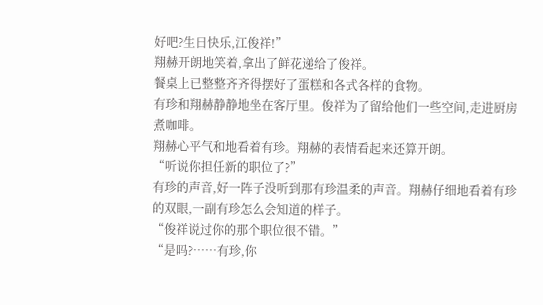好吧?生日快乐,江俊祥!”
翔赫开朗地笑着,拿出了鲜花递给了俊祥。
餐桌上已整整齐齐得摆好了蛋糕和各式各样的食物。
有珍和翔赫静静地坐在客厅里。俊祥为了留给他们一些空间,走进厨房煮咖啡。
翔赫心平气和地看着有珍。翔赫的表情看起来还算开朗。
“听说你担任新的职位了?”
有珍的声音,好一阵子没听到那有珍温柔的声音。翔赫仔细地看着有珍的双眼,一副有珍怎么会知道的样子。
“俊祥说过你的那个职位很不错。”
“是吗?……有珍,你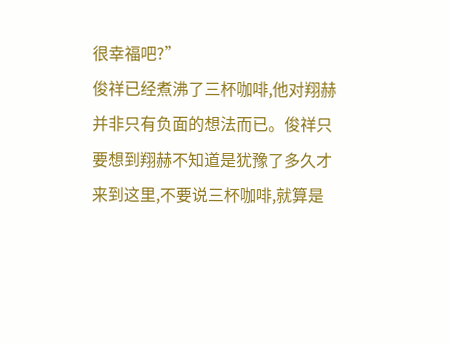很幸福吧?”
俊祥已经煮沸了三杯咖啡,他对翔赫并非只有负面的想法而已。俊祥只要想到翔赫不知道是犹豫了多久才来到这里,不要说三杯咖啡,就算是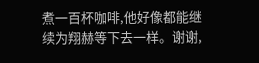煮一百杯咖啡,他好像都能继续为翔赫等下去一样。谢谢,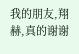我的朋友,翔赫,真的谢谢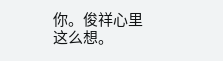你。俊祥心里这么想。